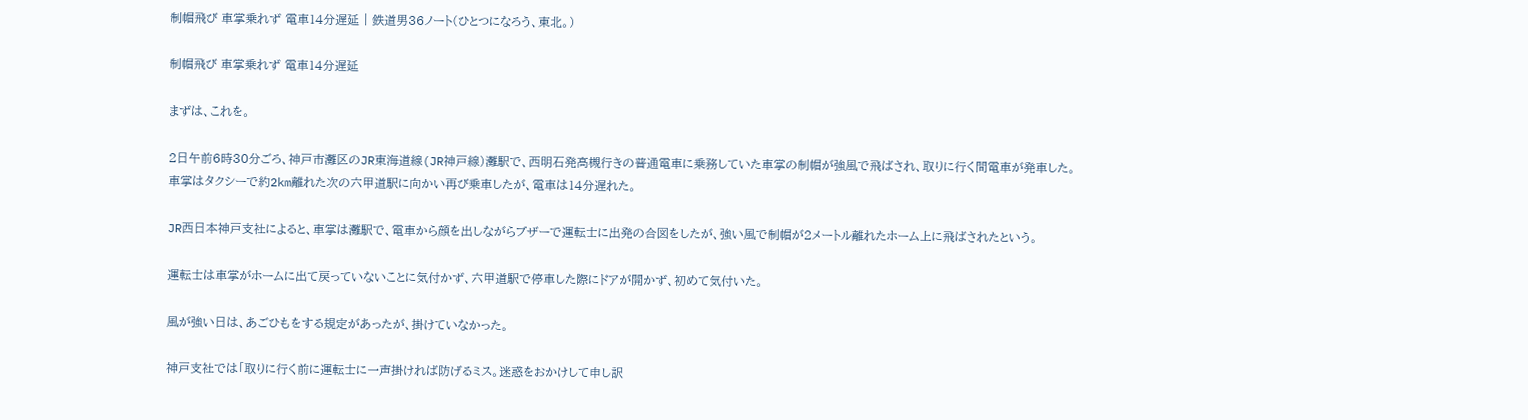制帽飛び 車掌乗れず 電車14分遅延 | 鉄道男36ノート(ひとつになろう、東北。)

制帽飛び 車掌乗れず 電車14分遅延

まずは、これを。

2日午前6時30分ごろ、神戸市灘区のJR東海道線(JR神戸線)灘駅で、西明石発高槻行きの普通電車に乗務していた車掌の制帽が強風で飛ばされ、取りに行く間電車が発車した。
車掌はタクシーで約2km離れた次の六甲道駅に向かい再び乗車したが、電車は14分遅れた。

JR西日本神戸支社によると、車掌は灘駅で、電車から顔を出しながらブザーで運転士に出発の合図をしたが、強い風で制帽が2メートル離れたホーム上に飛ばされたという。

運転士は車掌がホームに出て戻っていないことに気付かず、六甲道駅で停車した際にドアが開かず、初めて気付いた。

風が強い日は、あごひもをする規定があったが、掛けていなかった。

神戸支社では「取りに行く前に運転士に一声掛ければ防げるミス。迷惑をおかけして申し訳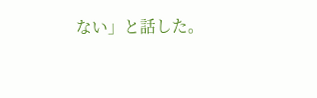ない」と話した。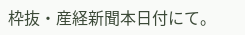枠抜・産経新聞本日付にて。